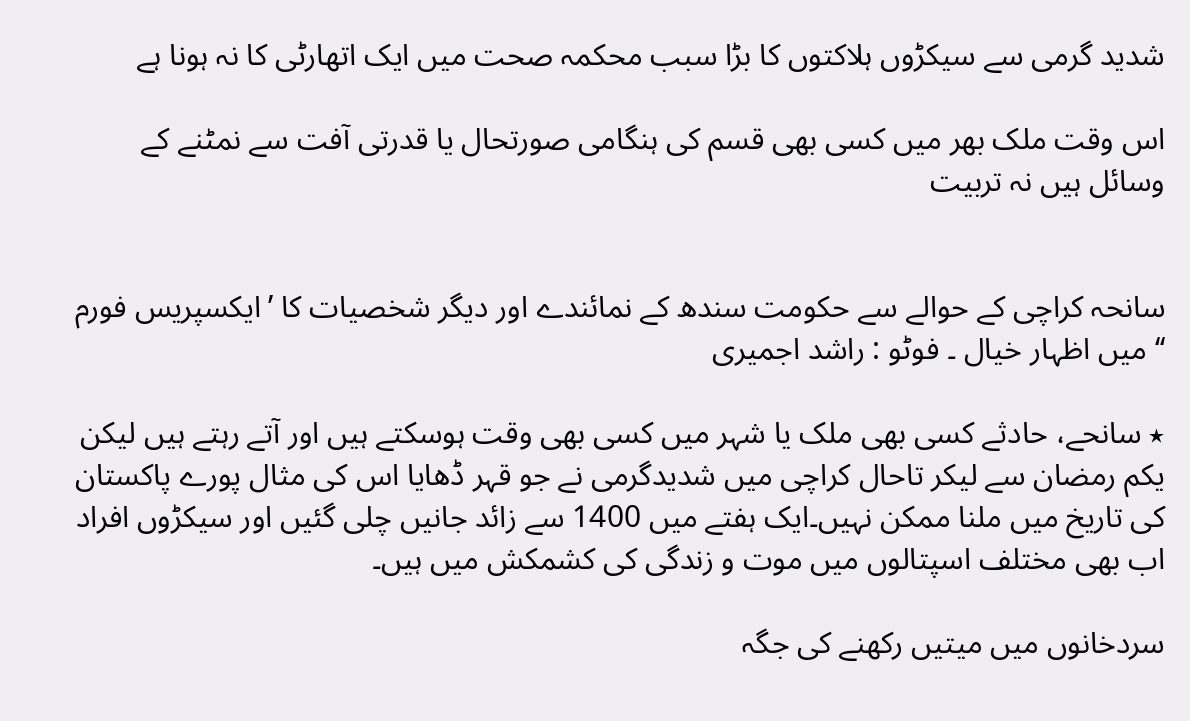شدید گرمی سے سیکڑوں ہلاکتوں کا بڑا سبب محکمہ صحت میں ایک اتھارٹی کا نہ ہونا ہے

اس وقت ملک بھر میں کسی بھی قسم کی ہنگامی صورتحال یا قدرتی آفت سے نمٹنے کے وسائل ہیں نہ تربیت


سانحہ کراچی کے حوالے سے حکومت سندھ کے نمائندے اور دیگر شخصیات کا ’ایکسپریس فورم ‘‘ میں اظہار خیال ۔ فوٹو : راشد اجمیری

٭ سانحے، حادثے کسی بھی ملک یا شہر میں کسی بھی وقت ہوسکتے ہیں اور آتے رہتے ہیں لیکن یکم رمضان سے لیکر تاحال کراچی میں شدیدگرمی نے جو قہر ڈھایا اس کی مثال پورے پاکستان کی تاریخ میں ملنا ممکن نہیں۔ایک ہفتے میں 1400 سے زائد جانیں چلی گئیں اور سیکڑوں افراد اب بھی مختلف اسپتالوں میں موت و زندگی کی کشمکش میں ہیں۔

سردخانوں میں میتیں رکھنے کی جگہ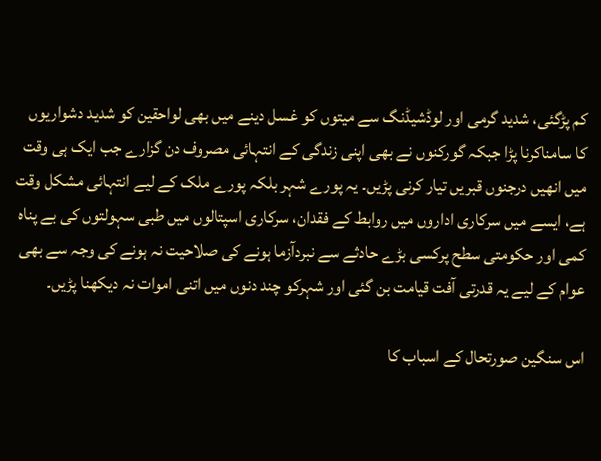کم پڑگئی، شدید گرمی اور لوڈشیڈنگ سے میتوں کو غسل دینے میں بھی لواحقین کو شدید دشواریوں کا سامناکرنا پڑا جبکہ گورکنوں نے بھی اپنی زندگی کے انتہائی مصروف دن گزارے جب ایک ہی وقت میں انھیں درجنوں قبریں تیار کرنی پڑیں۔ یہ پورے شہر بلکہ پورے ملک کے لیے انتہائی مشکل وقت ہے، ایسے میں سرکاری اداروں میں روابط کے فقدان، سرکاری اسپتالوں میں طبی سہولتوں کی بے پناہ کمی اور حکومتی سطح پرکسی بڑے حادثے سے نبردآزما ہونے کی صلاحیت نہ ہونے کی وجہ سے بھی عوام کے لیے یہ قدرتی آفت قیامت بن گئی اور شہرکو چند دنوں میں اتنی اموات نہ دیکھنا پڑیں۔

اس سنگین صورتحال کے اسباب کا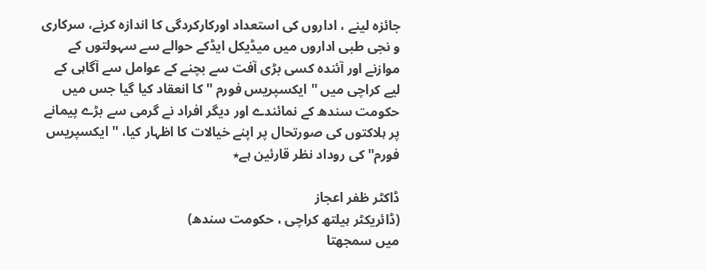جائزہ لینے ، اداروں کی استعداد اورکارکردگی کا اندازہ کرنے، سرکاری و نجی طبی اداروں میں میڈیکل ایڈکے حوالے سے سہولتوں کے موازنے اور آئندہ کسی بڑی آفت سے بچنے کے عوامل سے آگاہی کے لیے کراچی میں ''ایکسپریس فورم ''کا انعقاد کیا گیا جس میں حکومت سندھ کے نمائندے اور دیگر افراد نے گرمی سے بڑے پیمانے پر ہلاکتوں کی صورتحال پر اپنے خیالات کا اظہار کیا، ''ایکسپریس فورم'' کی روداد نظر قارئین ہے٭

ڈاکٹر ظفر اعجاز
(ڈائریکٹر ہیلتھ کراچی ، حکومت سندھ)
میں سمجھتا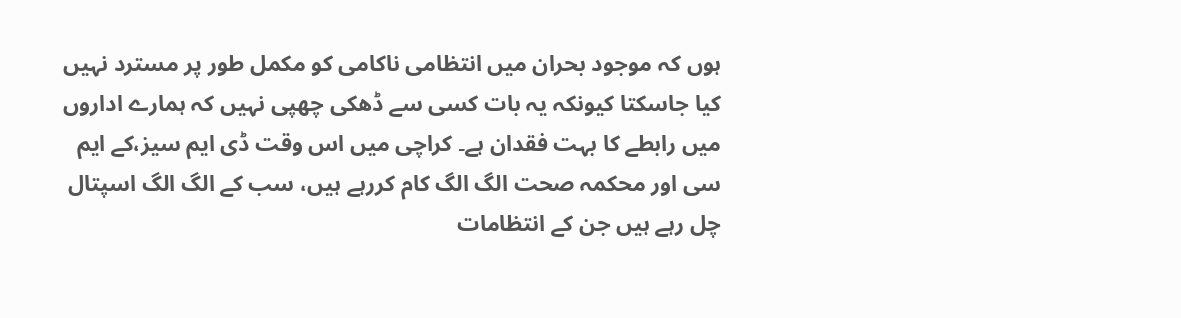ہوں کہ موجود بحران میں انتظامی ناکامی کو مکمل طور پر مسترد نہیں کیا جاسکتا کیونکہ یہ بات کسی سے ڈھکی چھپی نہیں کہ ہمارے اداروں میں رابطے کا بہت فقدان ہے۔ کراچی میں اس وقت ڈی ایم سیز،کے ایم سی اور محکمہ صحت الگ الگ کام کررہے ہیں، سب کے الگ الگ اسپتال چل رہے ہیں جن کے انتظامات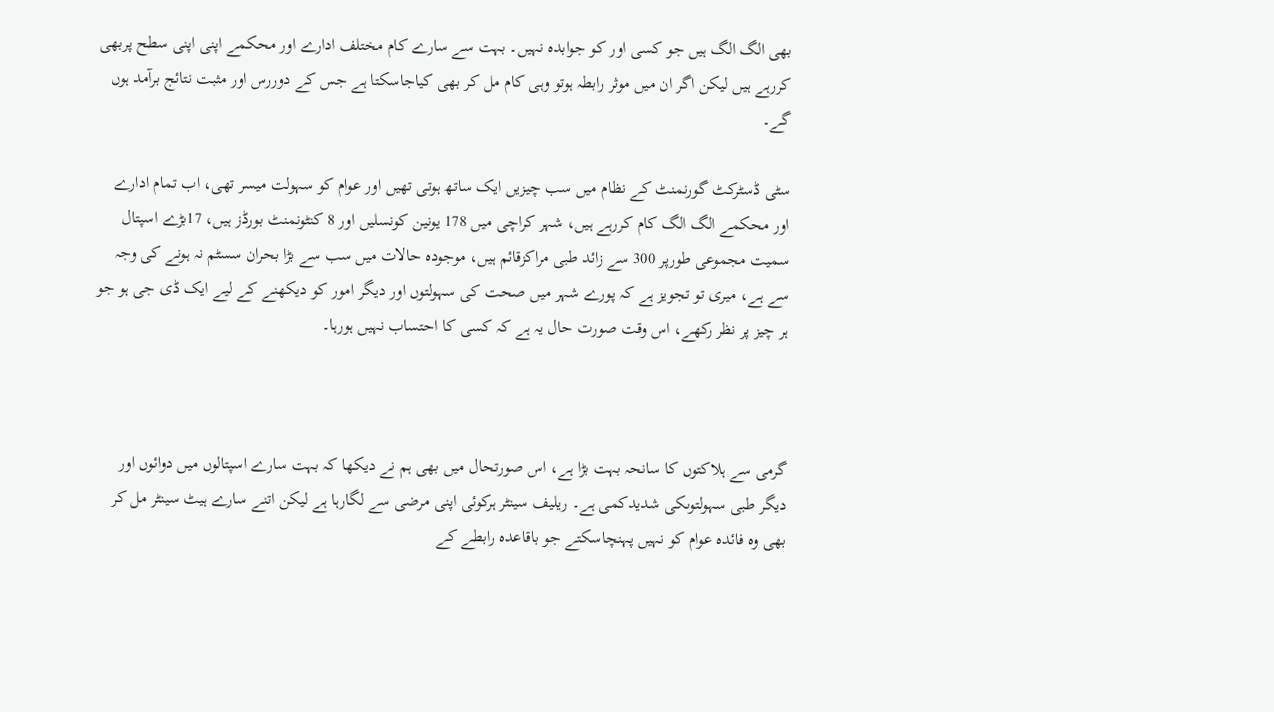بھی الگ الگ ہیں جو کسی اور کو جوابدہ نہیں۔ بہت سے سارے کام مختلف ادارے اور محکمے اپنی اپنی سطح پربھی کررہے ہیں لیکن اگر ان میں موثر رابطہ ہوتو وہی کام مل کر بھی کیاجاسکتا ہے جس کے دوررس اور مثبت نتائج برآمد ہوں گے۔

سٹی ڈسٹرکٹ گورنمنٹ کے نظام میں سب چیزیں ایک ساتھ ہوتی تھیں اور عوام کو سہولت میسر تھی، اب تمام ادارے اور محکمے الگ الگ کام کررہے ہیں، شہر کراچی میں 178 یونین کونسلیں اور 8 کنٹونمنٹ بورڈز ہیں، 17بڑے اسپتال سمیت مجموعی طورپر 300 سے زائد طبی مراکزقائم ہیں، موجودہ حالات میں سب سے بڑا بحران سسٹم نہ ہونے کی وجہ سے ہے، میری تو تجویز ہے کہ پورے شہر میں صحت کی سہولتوں اور دیگر امور کو دیکھنے کے لیے ایک ڈی جی ہو جو ہر چیز پر نظر رکھے، اس وقت صورت حال یہ ہے کہ کسی کا احتساب نہیں ہورہا۔



گرمی سے ہلاکتوں کا سانحہ بہت بڑا ہے، اس صورتحال میں بھی ہم نے دیکھا کہ بہت سارے اسپتالوں میں دوائوں اور دیگر طبی سہولتوںکی شدیدکمی ہے۔ ریلیف سینٹر ہرکوئی اپنی مرضی سے لگارہا ہے لیکن اتنے سارے ہیٹ سینٹر مل کر بھی وہ فائدہ عوام کو نہیں پہنچاسکتے جو باقاعدہ رابطے کے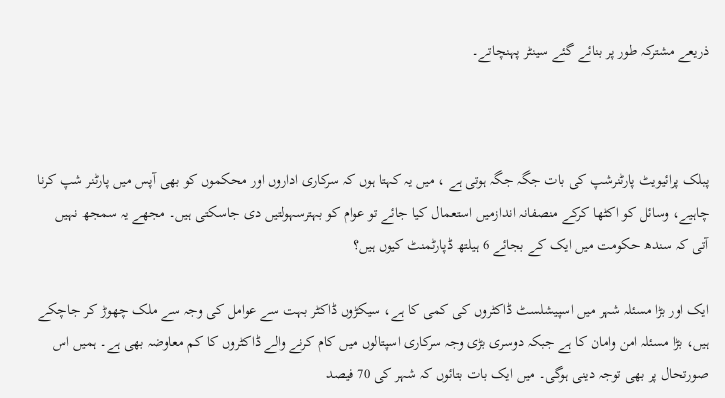ذریعے مشترکہ طور پر بنائے گئے سینٹر پہنچاتے۔



پبلک پرائیویٹ پارٹنرشپ کی بات جگہ جگہ ہوتی ہے ، میں یہ کہتا ہوں کہ سرکاری اداروں اور محکموں کو بھی آپس میں پارٹنر شپ کرنا چاہیے، وسائل کو اکٹھا کرکے منصفانہ اندازمیں استعمال کیا جائے تو عوام کو بہترسہولتیں دی جاسکتی ہیں۔ مجھے یہ سمجھ نہیں آتی کہ سندھ حکومت میں ایک کے بجائے 6 ہیلتھ ڈپارٹمنٹ کیوں ہیں؟

ایک اور بڑا مسئلہ شہر میں اسپیشلسٹ ڈاکٹروں کی کمی کا ہے، سیکڑوں ڈاکٹر بہت سے عوامل کی وجہ سے ملک چھوڑ کر جاچکے ہیں، بڑا مسئلہ امن وامان کا ہے جبکہ دوسری بڑی وجہ سرکاری اسپتالوں میں کام کرنے والے ڈاکٹروں کا کم معاوضہ بھی ہے۔ ہمیں اس صورتحال پر بھی توجہ دینی ہوگی۔ میں ایک بات بتائوں کہ شہر کی 70 فیصد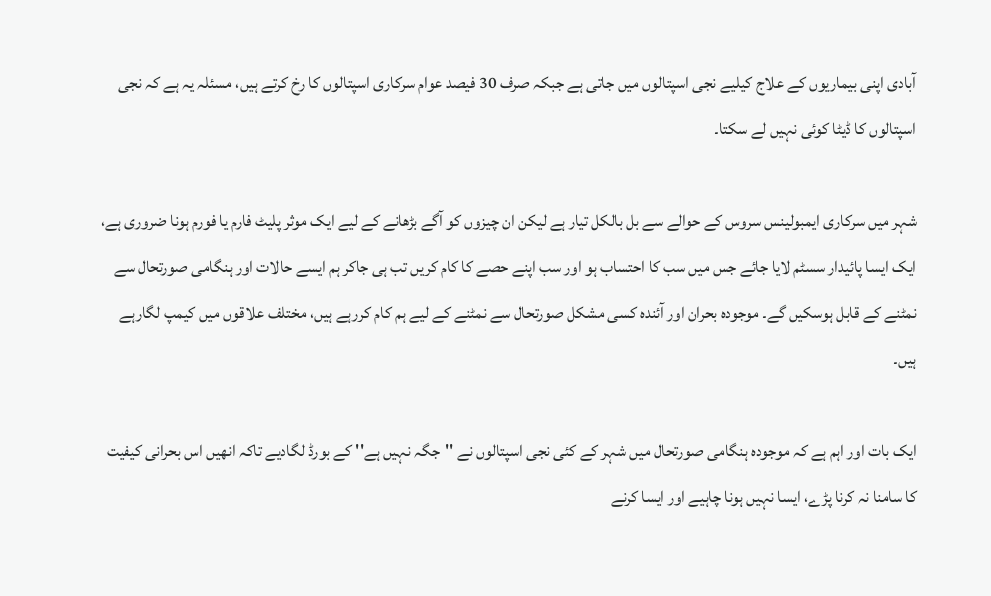آبادی اپنی بیماریوں کے علاج کیلیے نجی اسپتالوں میں جاتی ہے جبکہ صرف 30 فیصد عوام سرکاری اسپتالوں کا رخ کرتے ہیں، مسئلہ یہ ہے کہ نجی اسپتالوں کا ڈیٹا کوئی نہیں لے سکتا۔

شہر میں سرکاری ایمبولینس سروس کے حوالے سے بل بالکل تیار ہے لیکن ان چیزوں کو آگے بڑھانے کے لیے ایک موثر پلیٹ فارم یا فورم ہونا ضروری ہے، ایک ایسا پائیدار سسٹم لایا جائے جس میں سب کا احتساب ہو اور سب اپنے حصے کا کام کریں تب ہی جاکر ہم ایسے حالات اور ہنگامی صورتحال سے نمٹنے کے قابل ہوسکیں گے۔ موجودہ بحران اور آئندہ کسی مشکل صورتحال سے نمٹنے کے لیے ہم کام کررہے ہیں، مختلف علاقوں میں کیمپ لگارہے ہیں۔

ایک بات اور اہم ہے کہ موجودہ ہنگامی صورتحال میں شہر کے کئی نجی اسپتالوں نے ''جگہ نہیں ہے'' کے بورڈ لگادیے تاکہ انھیں اس بحرانی کیفیت کا سامنا نہ کرنا پڑے، ایسا نہیں ہونا چاہیے اور ایسا کرنے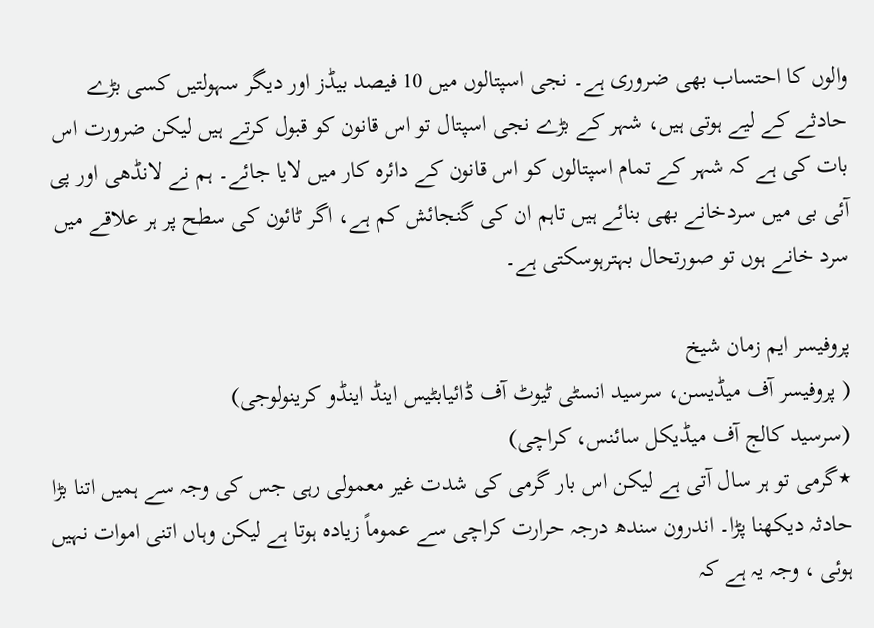والوں کا احتساب بھی ضروری ہے۔ نجی اسپتالوں میں 10 فیصد بیڈز اور دیگر سہولتیں کسی بڑے حادثے کے لیے ہوتی ہیں، شہر کے بڑے نجی اسپتال تو اس قانون کو قبول کرتے ہیں لیکن ضرورت اس بات کی ہے کہ شہر کے تمام اسپتالوں کو اس قانون کے دائرہ کار میں لایا جائے۔ ہم نے لانڈھی اور پی آئی بی میں سردخانے بھی بنائے ہیں تاہم ان کی گنجائش کم ہے، اگر ٹائون کی سطح پر ہر علاقے میں سرد خانے ہوں تو صورتحال بہترہوسکتی ہے۔

پروفیسر ایم زمان شیخ
( پروفیسر آف میڈیسن، سرسید انسٹی ٹیوٹ آف ڈائیابٹیس اینڈ اینڈو کرینولوجی)
(سرسید کالج آف میڈیکل سائنس، کراچی)
٭گرمی تو ہر سال آتی ہے لیکن اس بار گرمی کی شدت غیر معمولی رہی جس کی وجہ سے ہمیں اتنا بڑا حادثہ دیکھنا پڑا۔ اندرون سندھ درجہ حرارت کراچی سے عموماً زیادہ ہوتا ہے لیکن وہاں اتنی اموات نہیں ہوئی ، وجہ یہ ہے کہ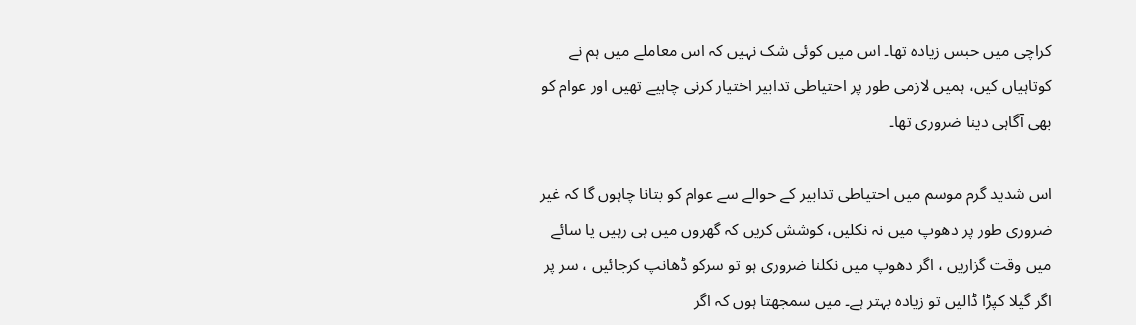کراچی میں حبس زیادہ تھا۔ اس میں کوئی شک نہیں کہ اس معاملے میں ہم نے کوتاہیاں کیں، ہمیں لازمی طور پر احتیاطی تدابیر اختیار کرنی چاہیے تھیں اور عوام کو بھی آگاہی دینا ضروری تھا۔

اس شدید گرم موسم میں احتیاطی تدابیر کے حوالے سے عوام کو بتانا چاہوں گا کہ غیر ضروری طور پر دھوپ میں نہ نکلیں، کوشش کریں کہ گھروں میں ہی رہیں یا سائے میں وقت گزاریں ، اگر دھوپ میں نکلنا ضروری ہو تو سرکو ڈھانپ کرجائیں ، سر پر اگر گیلا کپڑا ڈالیں تو زیادہ بہتر ہے۔ میں سمجھتا ہوں کہ اگر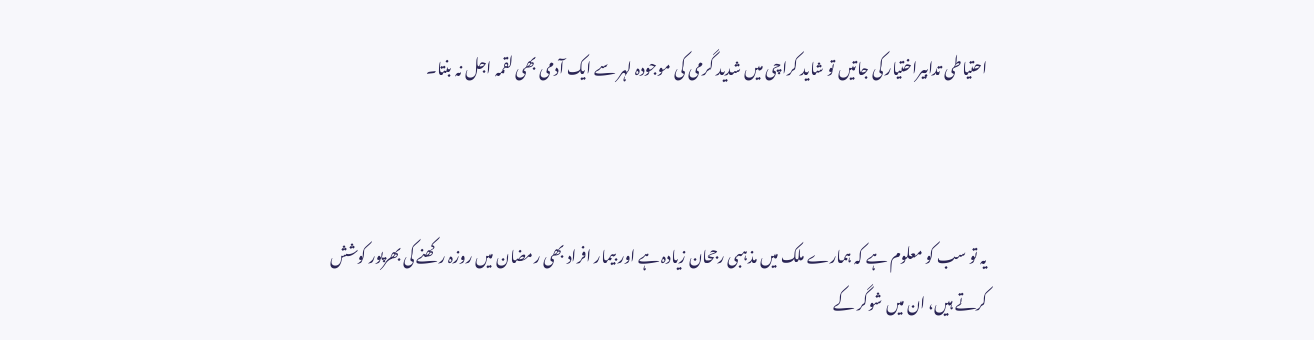احتیاطی تدابیراختیار کی جاتیں تو شاید کراچی میں شدید گرمی کی موجودہ لہر سے ایک آدمی بھی لقمہ اجل نہ بنتا۔



یہ تو سب کو معلوم ہے کہ ہمارے ملک میں مذہبی رجحان زیادہ ہے اور بیمار افراد بھی رمضان میں روزہ رکھنے کی بھرپور کوشش کرتے ہیں، ان میں شوگر کے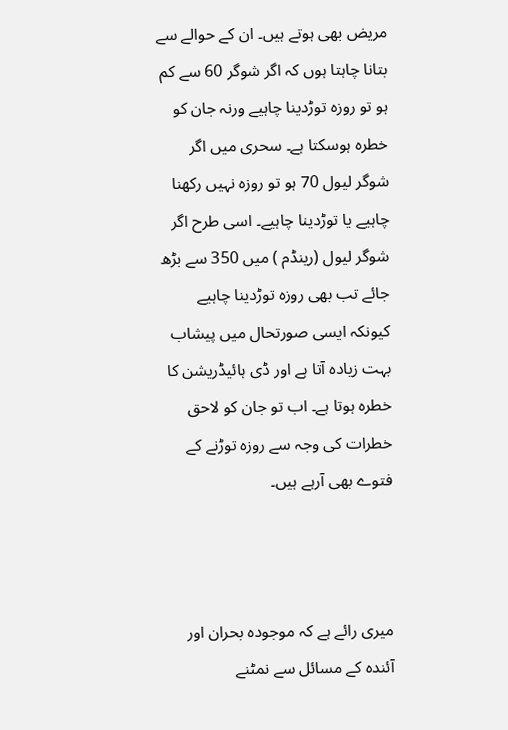مریض بھی ہوتے ہیں۔ ان کے حوالے سے بتانا چاہتا ہوں کہ اگر شوگر 60 سے کم ہو تو روزہ توڑدینا چاہیے ورنہ جان کو خطرہ ہوسکتا ہے۔ سحری میں اگر شوگر لیول 70 ہو تو روزہ نہیں رکھنا چاہیے یا توڑدینا چاہیے۔ اسی طرح اگر شوگر لیول (رینڈم ) میں 350 سے بڑھ جائے تب بھی روزہ توڑدینا چاہیے کیونکہ ایسی صورتحال میں پیشاب بہت زیادہ آتا ہے اور ڈی ہائیڈریشن کا خطرہ ہوتا ہے۔ اب تو جان کو لاحق خطرات کی وجہ سے روزہ توڑنے کے فتوے بھی آرہے ہیں۔



میری رائے ہے کہ موجودہ بحران اور آئندہ کے مسائل سے نمٹنے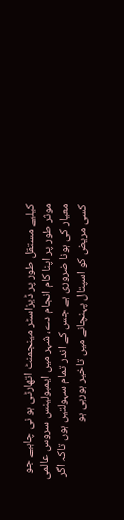کیلیے مستقل طور پر ڈیزاسٹر مینجمنٹ اتھارٹی ہو نی چاہیے جو موثر طور پر اپنا کام انجام دے، شہر میں ایمبولینس سروس عالمی معیار کی ہونا ضروری ہے جس کے اندر تمام سہولتیں ہوں تاکہ اگر کسی مریض کو اسپتال پہنچانے میں تاخیر ہورہی ہو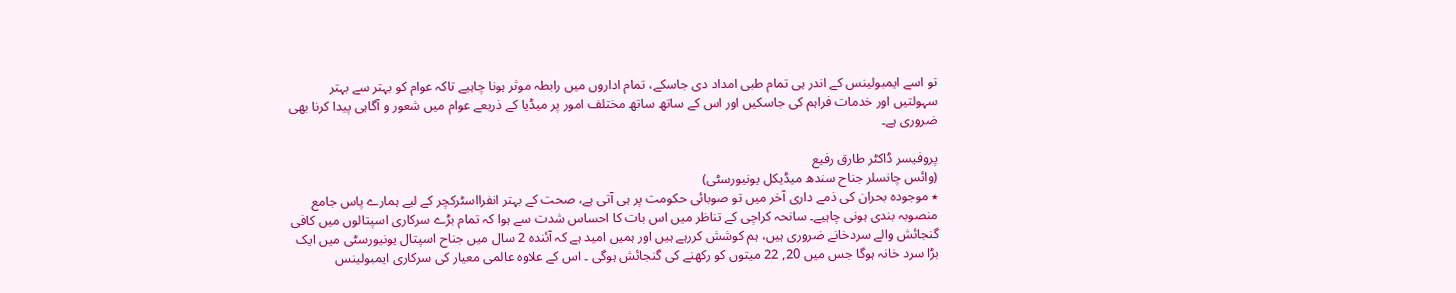تو اسے ایمبولینس کے اندر ہی تمام طبی امداد دی جاسکے، تمام اداروں میں رابطہ موثر ہونا چاہیے تاکہ عوام کو بہتر سے بہتر سہولتیں اور خدمات فراہم کی جاسکیں اور اس کے ساتھ ساتھ مختلف امور پر میڈیا کے ذریعے عوام میں شعور و آگاہی پیدا کرنا بھی ضروری ہے۔

پروفیسر ڈاکٹر طارق رفیع
(وائس چانسلر جناح سندھ میڈیکل یونیورسٹی)
٭ موجودہ بحران کی ذمے داری آخر میں تو صوبائی حکومت پر ہی آتی ہے، صحت کے بہتر انفرااسٹرکچر کے لیے ہمارے پاس جامع منصوبہ بندی ہونی چاہیے۔ سانحہ کراچی کے تناظر میں اس بات کا احساس شدت سے ہوا کہ تمام بڑے سرکاری اسپتالوں میں کافی گنجائش والے سردخانے ضروری ہیں، ہم کوشش کررہے ہیں اور ہمیں امید ہے کہ آئندہ 2 سال میں جناح اسپتال یونیورسٹی میں ایک بڑا سرد خانہ ہوگا جس میں 20, 22 میتوں کو رکھنے کی گنجائش ہوگی ۔ اس کے علاوہ عالمی معیار کی سرکاری ایمبولینس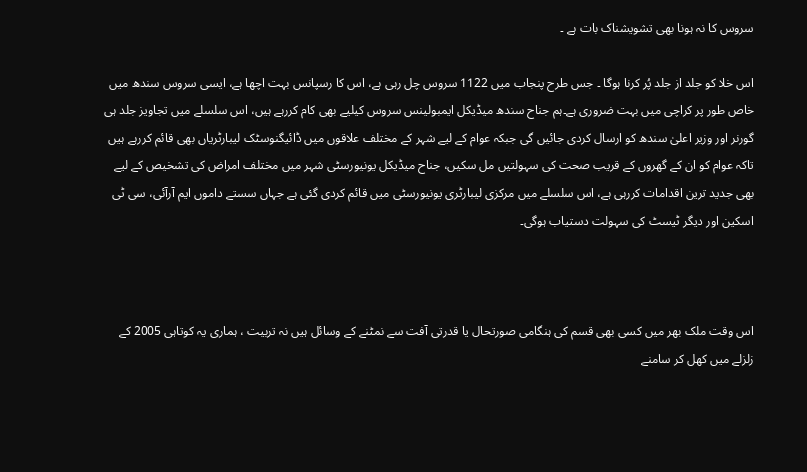سروس کا نہ ہونا بھی تشویشناک بات ہے ۔

اس خلا کو جلد از جلد پُر کرنا ہوگا ۔ جس طرح پنجاب میں 1122 سروس چل رہی ہے، اس کا رسپانس بہت اچھا ہے، ایسی سروس سندھ میں خاص طور پر کراچی میں بہت ضروری ہے۔ہم جناح سندھ میڈیکل ایمبولینس سروس کیلیے بھی کام کررہے ہیں، اس سلسلے میں تجاویز جلد ہی گورنر اور وزیر اعلیٰ سندھ کو ارسال کردی جائیں گی جبکہ عوام کے لیے شہر کے مختلف علاقوں میں ڈائیگنوسٹک لیبارٹریاں بھی قائم کررہے ہیں تاکہ عوام کو ان کے گھروں کے قریب صحت کی سہولتیں مل سکیں، جناح میڈیکل یونیورسٹی شہر میں مختلف امراض کی تشخیص کے لیے بھی جدید ترین اقدامات کررہی ہے، اس سلسلے میں مرکزی لیبارٹری یونیورسٹی میں قائم کردی گئی ہے جہاں سستے داموں ایم آرآئی، سی ٹی اسکین اور دیگر ٹیسٹ کی سہولت دستیاب ہوگی۔



اس وقت ملک بھر میں کسی بھی قسم کی ہنگامی صورتحال یا قدرتی آفت سے نمٹنے کے وسائل ہیں نہ تربیت ، ہماری یہ کوتاہی 2005 کے زلزلے میں کھل کر سامنے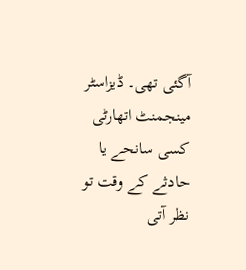آگئی تھی۔ ڈیزاسٹر مینجمنٹ اتھارٹی کسی سانحے یا حادثے کے وقت تو نظر آتی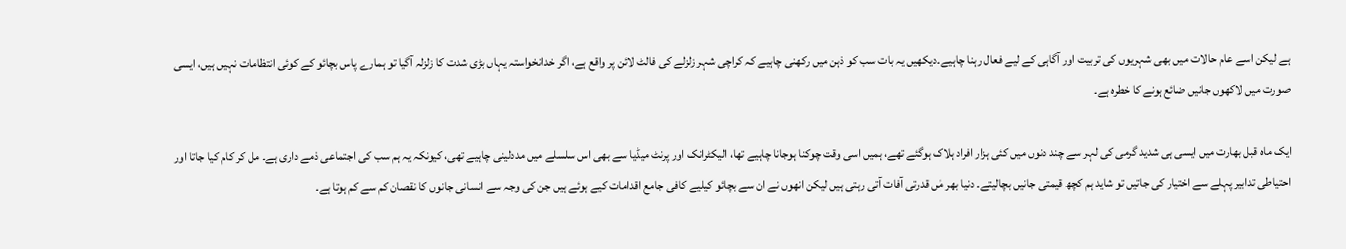ہے لیکن اسے عام حالات میں بھی شہریوں کی تربیت اور آگاہی کے لیے فعال رہنا چاہیے۔دیکھیں یہ بات سب کو ذہن میں رکھنی چاہیے کہ کراچی شہر زلزلے کی فالٹ لائن پر واقع ہے، اگر خدانخواستہ یہاں بڑی شدت کا زلزلہ آگیا تو ہمارے پاس بچائو کے کوئی انتظامات نہیں ہیں، ایسی صورت میں لاکھوں جانیں ضائع ہونے کا خطرہ ہے۔

ایک ماہ قبل بھارت میں ایسی ہی شدید گرمی کی لہر سے چند دنوں میں کئی ہزار افراد ہلاک ہوگئے تھے، ہمیں اسی وقت چوکنا ہوجانا چاہیے تھا، الیکٹرانک اور پرنٹ میڈیا سے بھی اس سلسلے میں مددلینی چاہیے تھی، کیونکہ یہ ہم سب کی اجتماعی ذمے داری ہے۔ مل کر کام کیا جاتا اور احتیاطی تدابیر پہلے سے اختیار کی جاتیں تو شاید ہم کچھ قیمتی جانیں بچالیتے۔ دنیا بھر مٰں قدرتی آفات آتی رہتی ہیں لیکن انھوں نے ان سے بچائو کیلیے کافی جامع اقدامات کیے ہوئے ہیں جن کی وجہ سے انسانی جانوں کا نقصان کم سے کم ہوتا ہے۔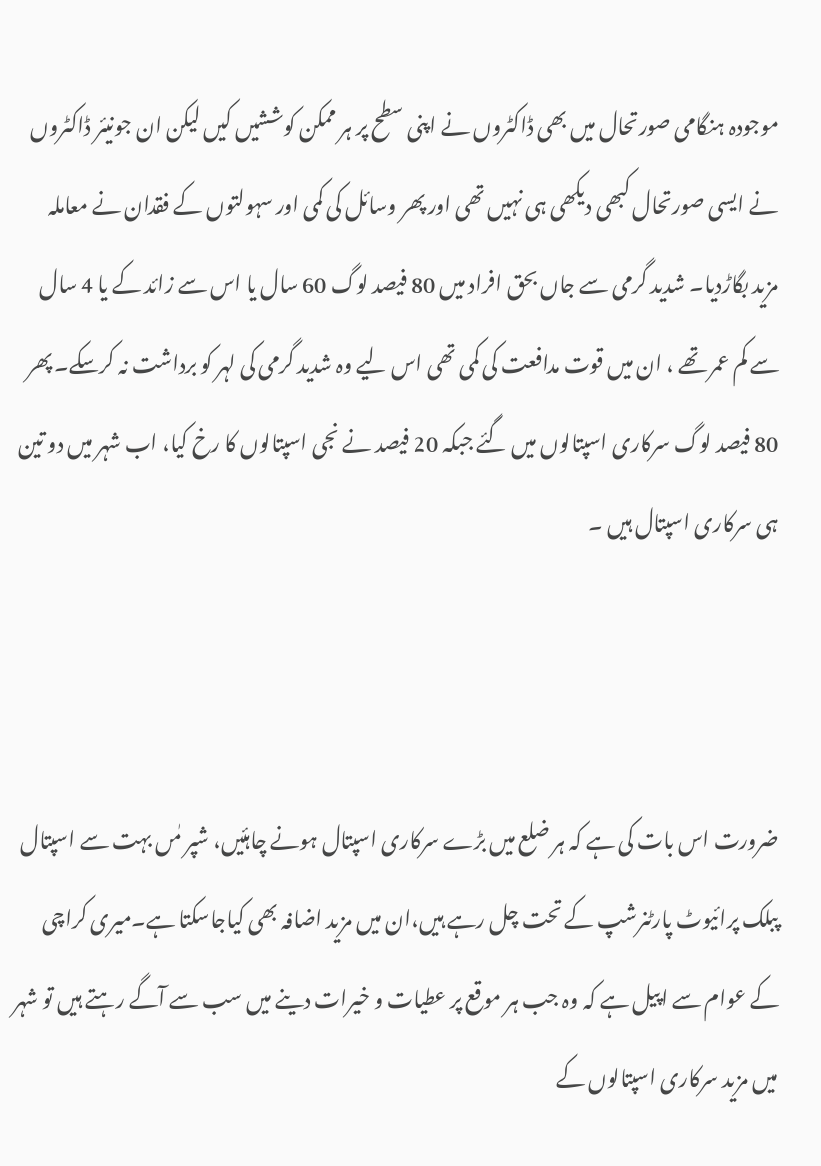موجودہ ہنگامی صورتحال میں بھی ڈاکٹروں نے اپنی سطح پر ہر ممکن کوششیں کیں لیکن ان جونیئر ڈاکٹروں نے ایسی صورتحال کبھی دیکھی ہی نہیں تھی اور پھر وسائل کی کمی اور سہولتوں کے فقدان نے معاملہ مزید بگاڑدیا۔ شدید گرمی سے جاں بحق افراد میں 80 فیصد لوگ 60 سال یا اس سے زائد کے یا 4 سال سے کم عمر تھے ، ان میں قوت مدافعت کی کمی تھی اس لیے وہ شدید گرمی کی لہر کو برداشت نہ کرسکے۔ پھر 80 فیصد لوگ سرکاری اسپتالوں میں گئے جبکہ 20 فیصد نے نجی اسپتالوں کا رخ کیا، اب شہر میں دو تین ہی سرکاری اسپتال ہیں ۔



ضرورت اس بات کی ہے کہ ہر ضلع میں بڑے سرکاری اسپتال ہونے چاہئیں، شپر مٰں بہت سے اسپتال پبلک پرائیوٹ پارٹنرشپ کے تحت چل رہے ہیں،ان میں مزید اضافہ بھی کیاجاسکتا ہے۔میری کراچی کے عوام سے اپیل ہے کہ وہ جب ہر موقع پر عطیات و خیرات دینے میں سب سے آگے رہتے ہیں تو شہر میں مزید سرکاری اسپتالوں کے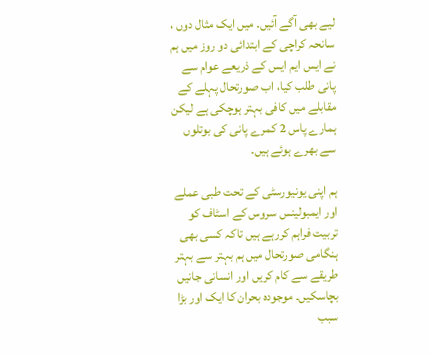لیے بھی آگے آئیں۔ میں ایک مثال دوں ، سانحہ کراچی کے ابتدائی دو روز میں ہم نے ایس ایم ایس کے ذریعے عوام سے پانی طلب کیا، اب صورتحال پہلے کے مقابلے میں کافی بہتر ہوچکی ہے لیکن ہمارے پاس 2 کمرے پانی کی بوتلوں سے بھرے ہوئے ہیں۔

ہم اپنی یونیورسٹی کے تحت طبی عملے اور ایمبولینس سروس کے اسٹاف کو تربیت فراہم کررہے ہیں تاکہ کسی بھی ہنگامی صورتحال میں ہم بہتر سے بہتر طریقے سے کام کریں اور انسانی جانیں بچاسکیں۔ موجودہ بحران کا ایک اور بڑا سبب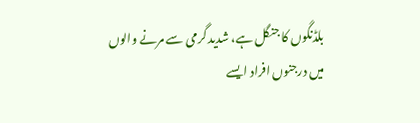بلڈنگوں کا جنگل ہے، شدید گرمی سے مرنے والوں میں درجنوں افراد ایسے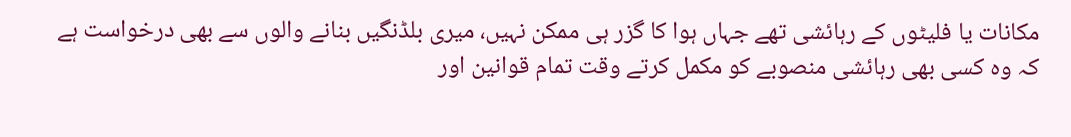مکانات یا فلیٹوں کے رہائشی تھے جہاں ہوا کا گزر ہی ممکن نہیں، میری بلڈنگیں بنانے والوں سے بھی درخواست ہے کہ وہ کسی بھی رہائشی منصوبے کو مکمل کرتے وقت تمام قوانین اور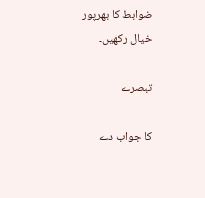ضوابط کا بھرپور خیال رکھیں۔

تبصرے

کا جواب دے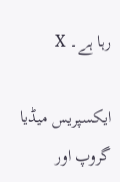رہا ہے۔ X

ایکسپریس میڈیا گروپ اور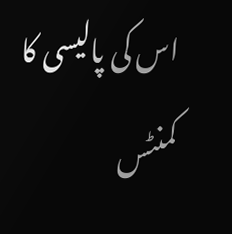اس کی پالیسی کا کمنٹس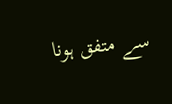سے متفق ہونا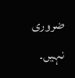ضروری نہیں۔